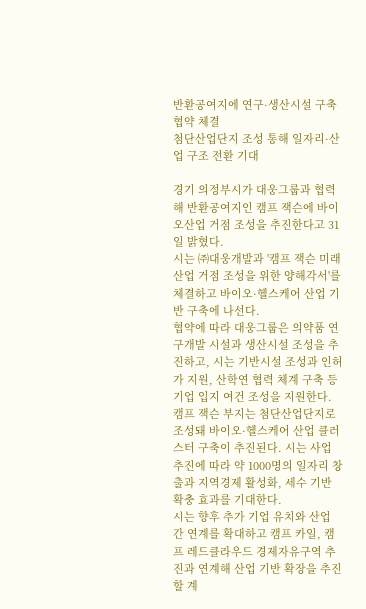반환공여지에 연구·생산시설 구축 협약 체결
첨단산업단지 조성 통해 일자리·산업 구조 전환 기대

경기 의정부시가 대웅그룹과 협력해 반환공여지인 캠프 잭슨에 바이오산업 거점 조성을 추진한다고 31일 밝혔다.
시는 ㈜대웅개발과 '캠프 잭슨 미래산업 거점 조성을 위한 양해각서'를 체결하고 바이오·헬스케어 산업 기반 구축에 나선다.
협약에 따라 대웅그룹은 의약품 연구개발 시설과 생산시설 조성을 추진하고, 시는 기반시설 조성과 인허가 지원, 산학연 협력 체계 구축 등 기업 입지 여건 조성을 지원한다.
캠프 잭슨 부지는 첨단산업단지로 조성돼 바이오·헬스케어 산업 클러스터 구축이 추진된다. 시는 사업 추진에 따라 약 1000명의 일자리 창출과 지역경제 활성화, 세수 기반 확충 효과를 기대한다.
시는 향후 추가 기업 유치와 산업 간 연계를 확대하고 캠프 카일, 캠프 레드클라우드 경제자유구역 추진과 연계해 산업 기반 확장을 추진할 계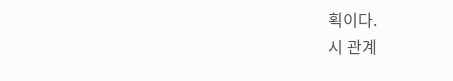획이다.
시 관계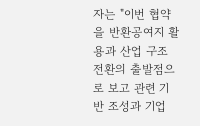자는 "이번 협약을 반환공여지 활용과 산업 구조 전환의 출발점으로 보고 관련 기반 조성과 기업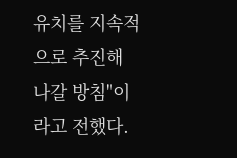유치를 지속적으로 추진해 나갈 방침"이라고 전했다.